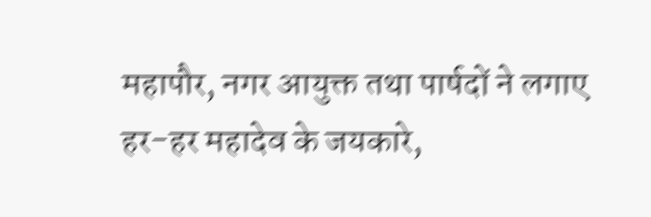महापौर, नगर आयुक्त तथा पार्षदों ने लगाए हर-हर महादेव के जयकारे,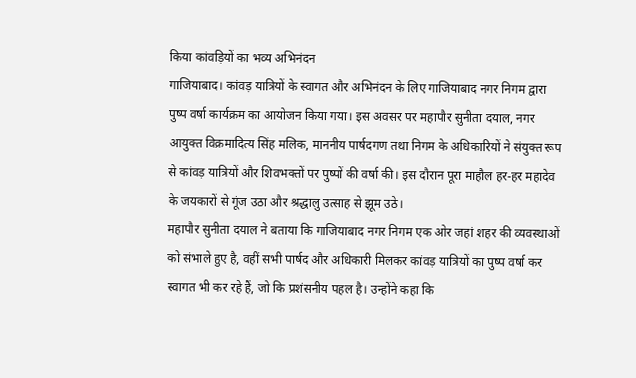किया कांवड़ियों का भव्य अभिनंदन
गाजियाबाद। कांवड़ यात्रियों के स्वागत और अभिनंदन के लिए गाजियाबाद नगर निगम द्वारा पुष्प वर्षा कार्यक्रम का आयोजन किया गया। इस अवसर पर महापौर सुनीता दयाल, नगर आयुक्त विक्रमादित्य सिंह मलिक, माननीय पार्षदगण तथा निगम के अधिकारियों ने संयुक्त रूप से कांवड़ यात्रियों और शिवभक्तों पर पुष्पों की वर्षा की। इस दौरान पूरा माहौल हर-हर महादेव के जयकारों से गूंज उठा और श्रद्धालु उत्साह से झूम उठे।
महापौर सुनीता दयाल ने बताया कि गाजियाबाद नगर निगम एक ओर जहां शहर की व्यवस्थाओं को संभाले हुए है, वहीं सभी पार्षद और अधिकारी मिलकर कांवड़ यात्रियों का पुष्प वर्षा कर स्वागत भी कर रहे हैं, जो कि प्रशंसनीय पहल है। उन्होंने कहा कि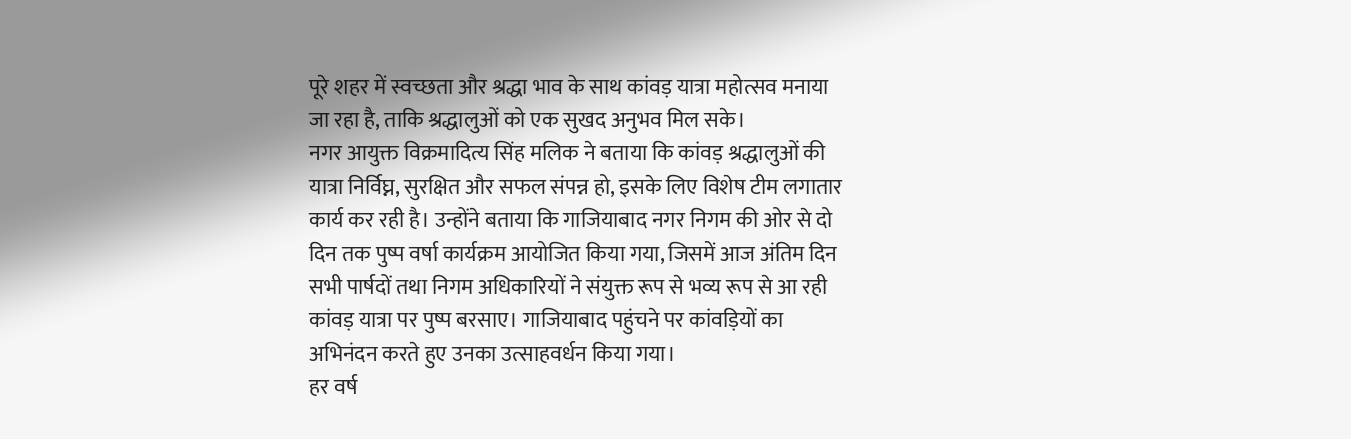पूरे शहर में स्वच्छता और श्रद्धा भाव के साथ कांवड़ यात्रा महोत्सव मनाया जा रहा है, ताकि श्रद्धालुओं को एक सुखद अनुभव मिल सके।
नगर आयुक्त विक्रमादित्य सिंह मलिक ने बताया कि कांवड़ श्रद्धालुओं की यात्रा निर्विघ्न, सुरक्षित और सफल संपन्न हो, इसके लिए विशेष टीम लगातार कार्य कर रही है। उन्होंने बताया कि गाजियाबाद नगर निगम की ओर से दो दिन तक पुष्प वर्षा कार्यक्रम आयोजित किया गया, जिसमें आज अंतिम दिन सभी पार्षदों तथा निगम अधिकारियों ने संयुक्त रूप से भव्य रूप से आ रही कांवड़ यात्रा पर पुष्प बरसाए। गाजियाबाद पहुंचने पर कांवड़ियों का अभिनंदन करते हुए उनका उत्साहवर्धन किया गया।
हर वर्ष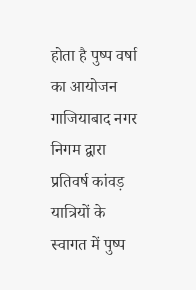होता है पुष्प वर्षा का आयोजन
गाजियाबाद नगर निगम द्वारा प्रतिवर्ष कांवड़ यात्रियों के स्वागत में पुष्प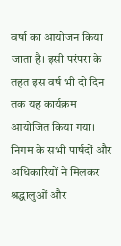वर्षा का आयोजन किया जाता है। इसी परंपरा के तहत इस वर्ष भी दो दिन तक यह कार्यक्रम आयोजित किया गया। निगम के सभी पार्षदों और अधिकारियों ने मिलकर श्रद्धालुओं और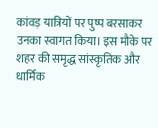कांवड़ यात्रियों पर पुष्प बरसाकर उनका स्वागत किया। इस मौके पर शहर की समृद्ध सांस्कृतिक और धार्मिक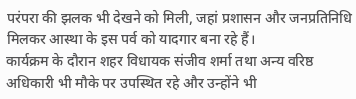परंपरा की झलक भी देखने को मिली, जहां प्रशासन और जनप्रतिनिधि मिलकर आस्था के इस पर्व को यादगार बना रहे हैं।
कार्यक्रम के दौरान शहर विधायक संजीव शर्मा तथा अन्य वरिष्ठ अधिकारी भी मौके पर उपस्थित रहे और उन्होंने भी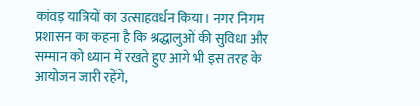कांवड़ यात्रियों का उत्साहवर्धन किया। नगर निगम प्रशासन का कहना है कि श्रद्धालुओं की सुविधा और सम्मान को ध्यान में रखते हुए आगे भी इस तरह के आयोजन जारी रहेंगे,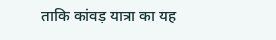ताकि कांवड़ यात्रा का यह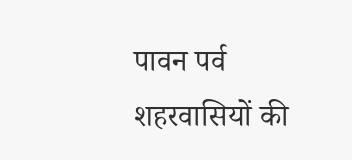पावन पर्व शहरवासियों की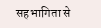सहभागिता से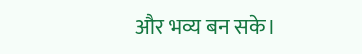और भव्य बन सके।